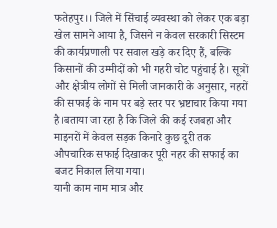फतेहपुर।। जिले में सिंचाई व्यवस्था को लेकर एक बड़ा खेल सामने आया है, जिसने न केवल सरकारी सिस्टम की कार्यप्रणाली पर सवाल खड़े कर दिए हैं, बल्कि किसानों की उम्मीदों को भी गहरी चोट पहुंचाई है। सूत्रों और क्षेत्रीय लोगों से मिली जानकारी के अनुसार, नहरों की सफाई के नाम पर बड़े स्तर पर भ्रष्टाचार किया गया है।बताया जा रहा है कि जिले की कई रजबहा और माइनरों में केवल सड़क किनारे कुछ दूरी तक औपचारिक सफाई दिखाकर पूरी नहर की सफाई का बजट निकाल लिया गया।
यानी काम नाम मात्र और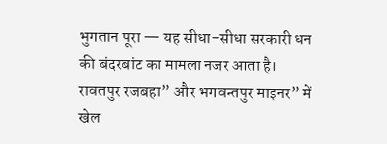भुगतान पूरा — यह सीधा-सीधा सरकारी धन की बंदरबांट का मामला नजर आता है।
रावतपुर रजबहा” और भगवन्तपुर माइनर” में खेल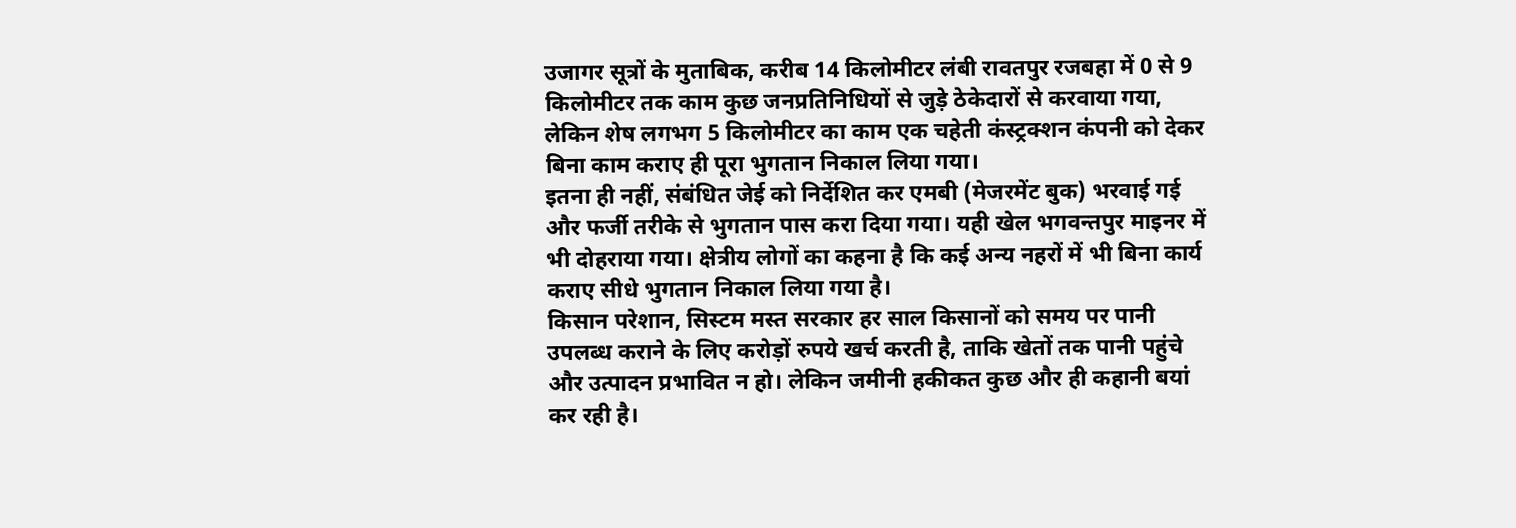उजागर सूत्रों के मुताबिक, करीब 14 किलोमीटर लंबी रावतपुर रजबहा में 0 से 9 किलोमीटर तक काम कुछ जनप्रतिनिधियों से जुड़े ठेकेदारों से करवाया गया, लेकिन शेष लगभग 5 किलोमीटर का काम एक चहेती कंस्ट्रक्शन कंपनी को देकर बिना काम कराए ही पूरा भुगतान निकाल लिया गया।
इतना ही नहीं, संबंधित जेई को निर्देशित कर एमबी (मेजरमेंट बुक) भरवाई गई और फर्जी तरीके से भुगतान पास करा दिया गया। यही खेल भगवन्तपुर माइनर में भी दोहराया गया। क्षेत्रीय लोगों का कहना है कि कई अन्य नहरों में भी बिना कार्य कराए सीधे भुगतान निकाल लिया गया है।
किसान परेशान, सिस्टम मस्त सरकार हर साल किसानों को समय पर पानी उपलब्ध कराने के लिए करोड़ों रुपये खर्च करती है, ताकि खेतों तक पानी पहुंचे और उत्पादन प्रभावित न हो। लेकिन जमीनी हकीकत कुछ और ही कहानी बयां कर रही है।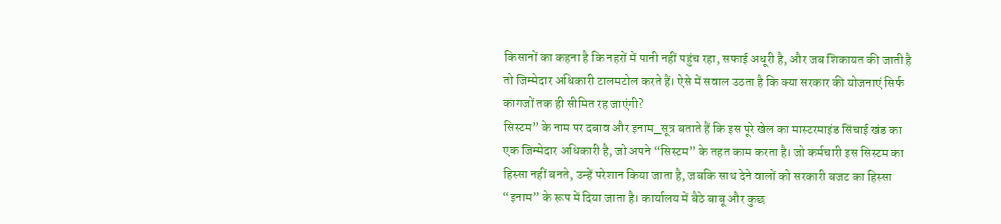किसानों का कहना है कि नहरों में पानी नहीं पहुंच रहा, सफाई अधूरी है, और जब शिकायत की जाती है तो जिम्मेदार अधिकारी टालमटोल करते हैं। ऐसे में सवाल उठता है कि क्या सरकार की योजनाएं सिर्फ कागजों तक ही सीमित रह जाएंगी?
सिस्टम” के नाम पर दबाव और इनाम_सूत्र बताते हैं कि इस पूरे खेल का मास्टरमाइंड सिंचाई खंड का एक जिम्मेदार अधिकारी है, जो अपने “सिस्टम” के तहत काम करता है। जो कर्मचारी इस सिस्टम का हिस्सा नहीं बनते, उन्हें परेशान किया जाता है, जबकि साथ देने वालों को सरकारी बजट का हिस्सा “इनाम” के रूप में दिया जाता है। कार्यालय में बैठे बाबू और कुछ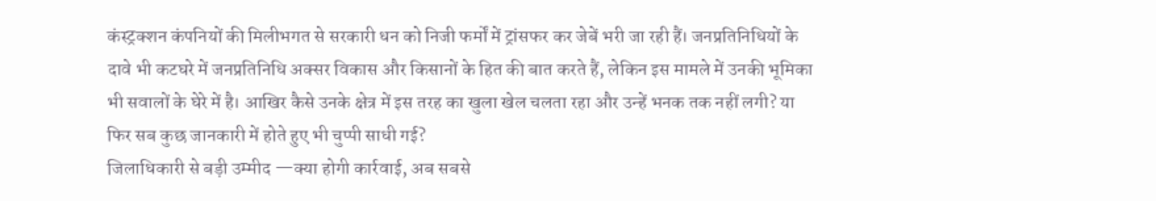कंस्ट्रक्शन कंपनियों की मिलीभगत से सरकारी धन को निजी फर्मों में ट्रांसफर कर जेबें भरी जा रही हैं। जनप्रतिनिधियों के दावे भी कटघरे में जनप्रतिनिधि अक्सर विकास और किसानों के हित की बात करते हैं, लेकिन इस मामले में उनकी भूमिका भी सवालों के घेरे में है। आखिर कैसे उनके क्षेत्र में इस तरह का खुला खेल चलता रहा और उन्हें भनक तक नहीं लगी? या फिर सब कुछ जानकारी में होते हुए भी चुप्पी साधी गई?
जिलाधिकारी से बड़ी उम्मीद —क्या होगी कार्रवाई, अब सबसे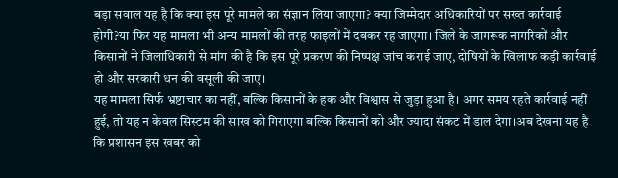बड़ा सवाल यह है कि क्या इस पूरे मामले का संज्ञान लिया जाएगा? क्या जिम्मेदार अधिकारियों पर सख्त कार्रवाई होगी?या फिर यह मामला भी अन्य मामलों की तरह फाइलों में दबकर रह जाएगा। जिले के जागरूक नागरिकों और किसानों ने जिलाधिकारी से मांग की है कि इस पूरे प्रकरण की निष्पक्ष जांच कराई जाए, दोषियों के खिलाफ कड़ी कार्रवाई हो और सरकारी धन की वसूली की जाए।
यह मामला सिर्फ भ्रष्टाचार का नहीं, बल्कि किसानों के हक और विश्वास से जुड़ा हुआ है। अगर समय रहते कार्रवाई नहीं हुई, तो यह न केवल सिस्टम की साख को गिराएगा बल्कि किसानों को और ज्यादा संकट में डाल देगा।अब देखना यह है कि प्रशासन इस खबर को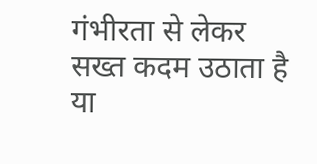गंभीरता से लेकर सख्त कदम उठाता है या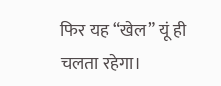फिर यह “खेल” यूं ही चलता रहेगा।